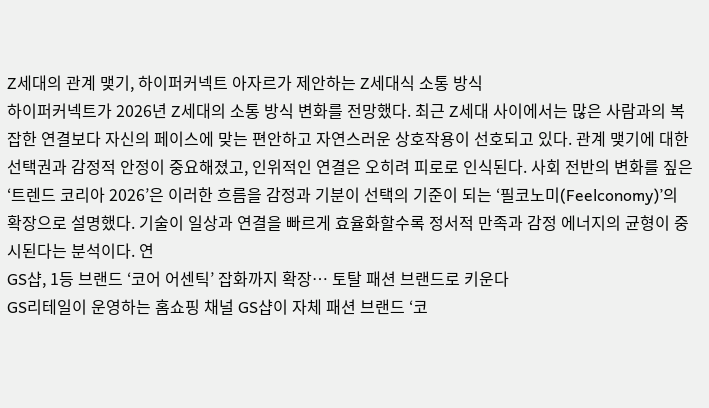Z세대의 관계 맺기, 하이퍼커넥트 아자르가 제안하는 Z세대식 소통 방식
하이퍼커넥트가 2026년 Z세대의 소통 방식 변화를 전망했다. 최근 Z세대 사이에서는 많은 사람과의 복잡한 연결보다 자신의 페이스에 맞는 편안하고 자연스러운 상호작용이 선호되고 있다. 관계 맺기에 대한 선택권과 감정적 안정이 중요해졌고, 인위적인 연결은 오히려 피로로 인식된다. 사회 전반의 변화를 짚은 ‘트렌드 코리아 2026’은 이러한 흐름을 감정과 기분이 선택의 기준이 되는 ‘필코노미(Feelconomy)’의 확장으로 설명했다. 기술이 일상과 연결을 빠르게 효율화할수록 정서적 만족과 감정 에너지의 균형이 중시된다는 분석이다. 연
GS샵, 1등 브랜드 ‘코어 어센틱’ 잡화까지 확장… 토탈 패션 브랜드로 키운다
GS리테일이 운영하는 홈쇼핑 채널 GS샵이 자체 패션 브랜드 ‘코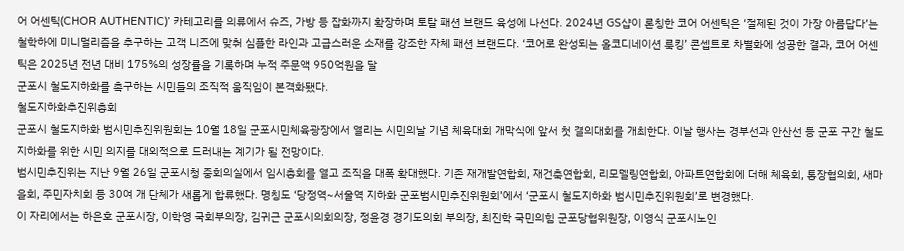어 어센틱(CHOR AUTHENTIC)’ 카테고리를 의류에서 슈즈, 가방 등 잡화까지 확장하며 토탈 패션 브랜드 육성에 나선다. 2024년 GS샵이 론칭한 코어 어센틱은 ‘절제된 것이 가장 아름답다’는 철학하에 미니멀리즘을 추구하는 고객 니즈에 맞춰 심플한 라인과 고급스러운 소재를 강조한 자체 패션 브랜드다. ‘코어로 완성되는 올코디네이션 룩킹’ 콘셉트로 차별화에 성공한 결과, 코어 어센틱은 2025년 전년 대비 175%의 성장률을 기록하며 누적 주문액 950억원을 달
군포시 철도지하화를 촉구하는 시민들의 조직적 움직임이 본격화됐다.
철도지하화추진위총회
군포시 철도지하화 범시민추진위원회는 10월 18일 군포시민체육광장에서 열리는 시민의날 기념 체육대회 개막식에 앞서 첫 결의대회를 개최한다. 이날 행사는 경부선과 안산선 등 군포 구간 철도 지하화를 위한 시민 의지를 대외적으로 드러내는 계기가 될 전망이다.
범시민추진위는 지난 9월 26일 군포시청 중회의실에서 임시총회를 열고 조직을 대폭 확대했다. 기존 재개발연합회, 재건축연합회, 리모델링연합회, 아파트연합회에 더해 체육회, 통장협의회, 새마을회, 주민자치회 등 30여 개 단체가 새롭게 합류했다. 명칭도 ‘당정역~서울역 지하화 군포범시민추진위원회’에서 ‘군포시 철도지하화 범시민추진위원회’로 변경했다.
이 자리에서는 하은호 군포시장, 이학영 국회부의장, 김귀근 군포시의회의장, 정윤경 경기도의회 부의장, 최진학 국민의힘 군포당협위원장, 이영식 군포시노인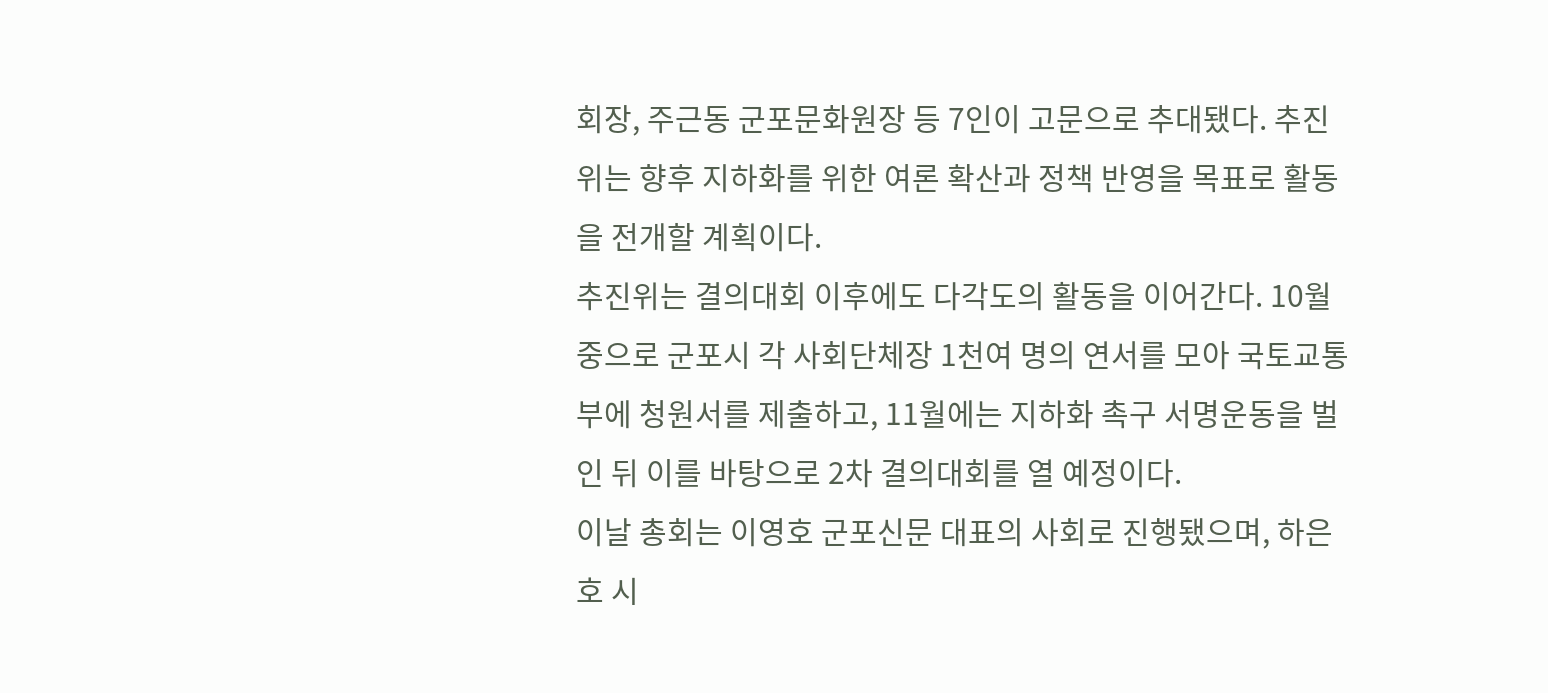회장, 주근동 군포문화원장 등 7인이 고문으로 추대됐다. 추진위는 향후 지하화를 위한 여론 확산과 정책 반영을 목표로 활동을 전개할 계획이다.
추진위는 결의대회 이후에도 다각도의 활동을 이어간다. 10월 중으로 군포시 각 사회단체장 1천여 명의 연서를 모아 국토교통부에 청원서를 제출하고, 11월에는 지하화 촉구 서명운동을 벌인 뒤 이를 바탕으로 2차 결의대회를 열 예정이다.
이날 총회는 이영호 군포신문 대표의 사회로 진행됐으며, 하은호 시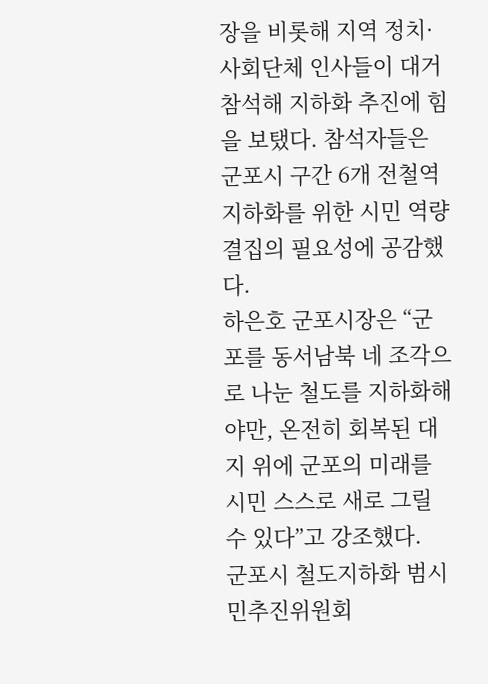장을 비롯해 지역 정치·사회단체 인사들이 대거 참석해 지하화 추진에 힘을 보탰다. 참석자들은 군포시 구간 6개 전철역 지하화를 위한 시민 역량 결집의 필요성에 공감했다.
하은호 군포시장은 “군포를 동서남북 네 조각으로 나눈 철도를 지하화해야만, 온전히 회복된 대지 위에 군포의 미래를 시민 스스로 새로 그릴 수 있다”고 강조했다.
군포시 철도지하화 범시민추진위원회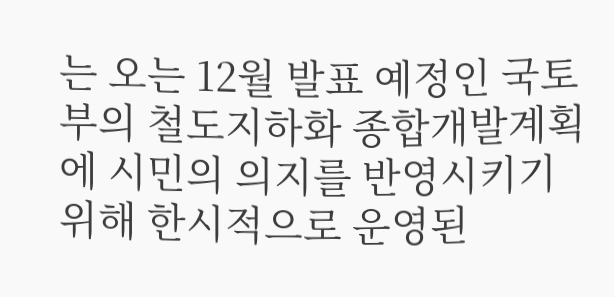는 오는 12월 발표 예정인 국토부의 철도지하화 종합개발계획에 시민의 의지를 반영시키기 위해 한시적으로 운영된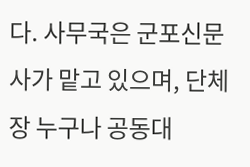다. 사무국은 군포신문사가 맡고 있으며, 단체장 누구나 공동대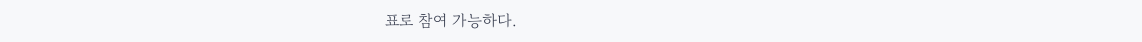표로 참여 가능하다.